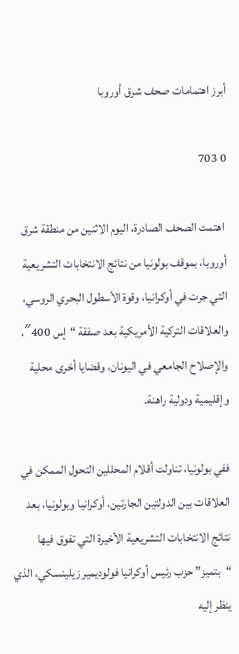أبرز اهتمامات صحف شرق أوروبا

0 703

 اهتمت الصحف الصادرة، اليوم الاثنين من منطقة شرق أوروبا، بموقف بولونيا من نتائج الانتخابات التشريعية التي جرت في أوكرانيا، وقوة الأسطول البحري الروسي، والعلاقات التركية الأمريكية بعد صفقة “إس 400″، والإصلاح الجامعي في اليونان، وقضايا أخرى محلية وإقليمية ودولية راهنة.

ففي بولونيا، تناولت أقلام المحللين التحول الممكن في العلاقات بين الدولتين الجارتين، أوكرانيا وبولونيا، بعد نتائج الانتخابات التشريعية الأخيرة التي تفوق فيها “بتميز” حزب رئيس أوكرانيا فولوديمير زيلينسكي، الذي ينظر إليه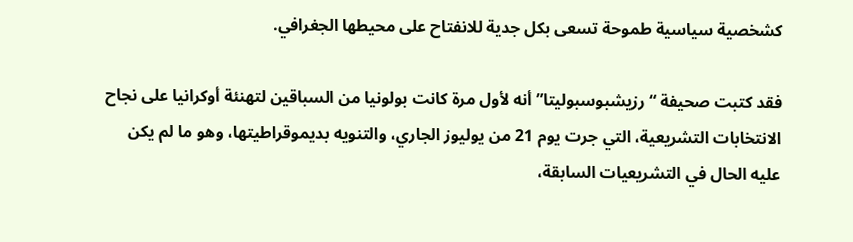كشخصية سياسية طموحة تسعى بكل جدية للانفتاح على محيطها الجغرافي.

فقد كتبت صحيفة “رزيشبوسبوليتا” أنه لأول مرة كانت بولونيا من السباقين لتهنئة أوكرانيا على نجاح الانتخابات التشريعية، التي جرت يوم 21 من يوليوز الجاري، والتنويه بديموقراطيتها، وهو ما لم يكن عليه الحال في التشريعيات السابقة،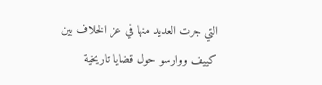التي جرت العديد منها في عز الخلاف بين كييف ووارسو حول قضايا تاريخية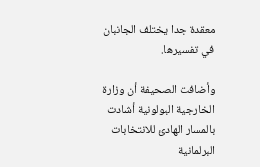معقدة جدا يختلف الجانبان في تفسيرها.

وأضافت الصحيفة أن وزارة الخارجية البولونية أشادت بالمسار الهادئ للانتخابات البرلمانية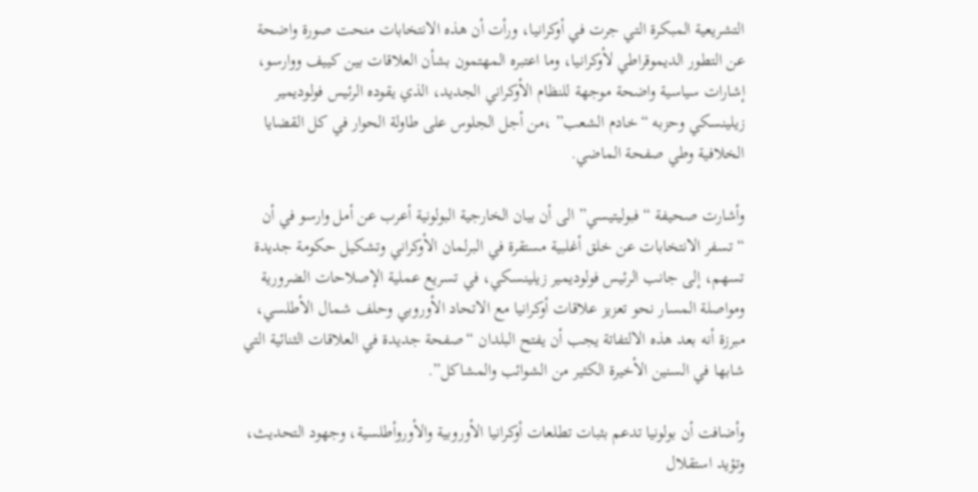التشريعية المبكرة التي جرت في أوكرانيا، ورأت أن هذه الانتخابات منحت صورة واضحة عن التطور الديموقراطي لأوكرانيا، وما اعتبره المهتمون بشأن العلاقات بين كييف ووارسو، إشارات سياسية واضحة موجهة للنظام الأوكراني الجديد، الذي يقوده الرئيس فولوديمير زيلينسكي وحزبه “خادم الشعب” ،من أجل الجلوس على طاولة الحوار في كل القضايا الخلافية وطي صفحة الماضي.

وأشارت صحيفة “فبوليتيسي” الى أن بيان الخارجية البولونية أعرب عن أمل وارسو في أن “تسفر الانتخابات عن خلق أغلبية مستقرة في البرلمان الأوكراني وتشكيل حكومة جديدة تسهم، إلى جانب الرئيس فولوديمير زيلينسكي، في تسريع عملية الإصلاحات الضرورية ومواصلة المسار نحو تعزيز علاقات أوكرانيا مع الاتحاد الأوروبي وحلف شمال الأطلسي، مبرزة أنه بعد هذه الالتفاتة يجب أن يفتح البلدان “صفحة جديدة في العلاقات الثنائية التي شابها في السنين الأخيرة الكثير من الشوائب والمشاكل”.

وأضافت أن بولونيا تدعم بثبات تطلعات أوكرانيا الأوروبية والأوروأطلسية، وجهود التحديث، وتؤيد استقلال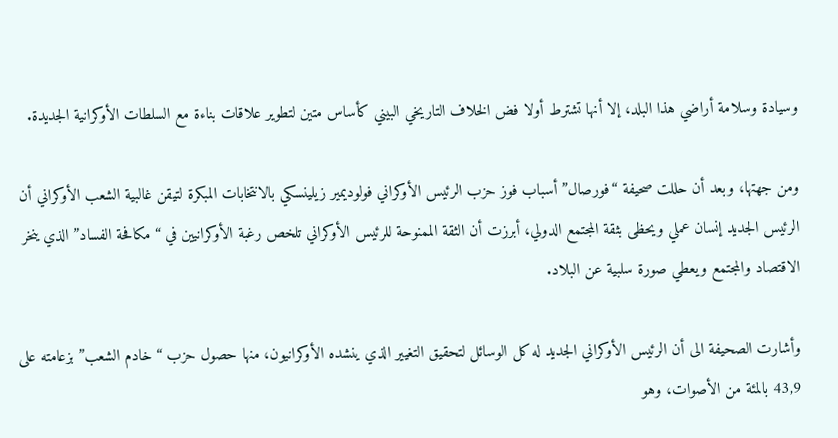وسيادة وسلامة أراضي هذا البلد، إلا أنها تشترط أولا فض الخلاف التاريخي البيني كأساس متين لتطوير علاقات بناءة مع السلطات الأوكرانية الجديدة.

ومن جهتها، وبعد أن حللت صحيفة “فورصال” أسباب فوز حزب الرئيس الأوكراني فولوديمير زيلينسكي بالانتخابات المبكرة لتيقن غالبية الشعب الأوكراني أن الرئيس الجديد إنسان عملي ويحظى بثقة المجتمع الدولي، أبرزت أن الثقة الممنوحة للرئيس الأوكراني تلخص رغبة الأوكرانيين في “مكافحة الفساد” الذي ينخر الاقتصاد والمجتمع ويعطي صورة سلبية عن البلاد.

وأشارت الصحيفة الى أن الرئيس الأوكراني الجديد له كل الوسائل لتحقيق التغيير الذي ينشده الأوكرانيون، منها حصول حزب “خادم الشعب” بزعامته على 43,9 بالمئة من الأصوات، وهو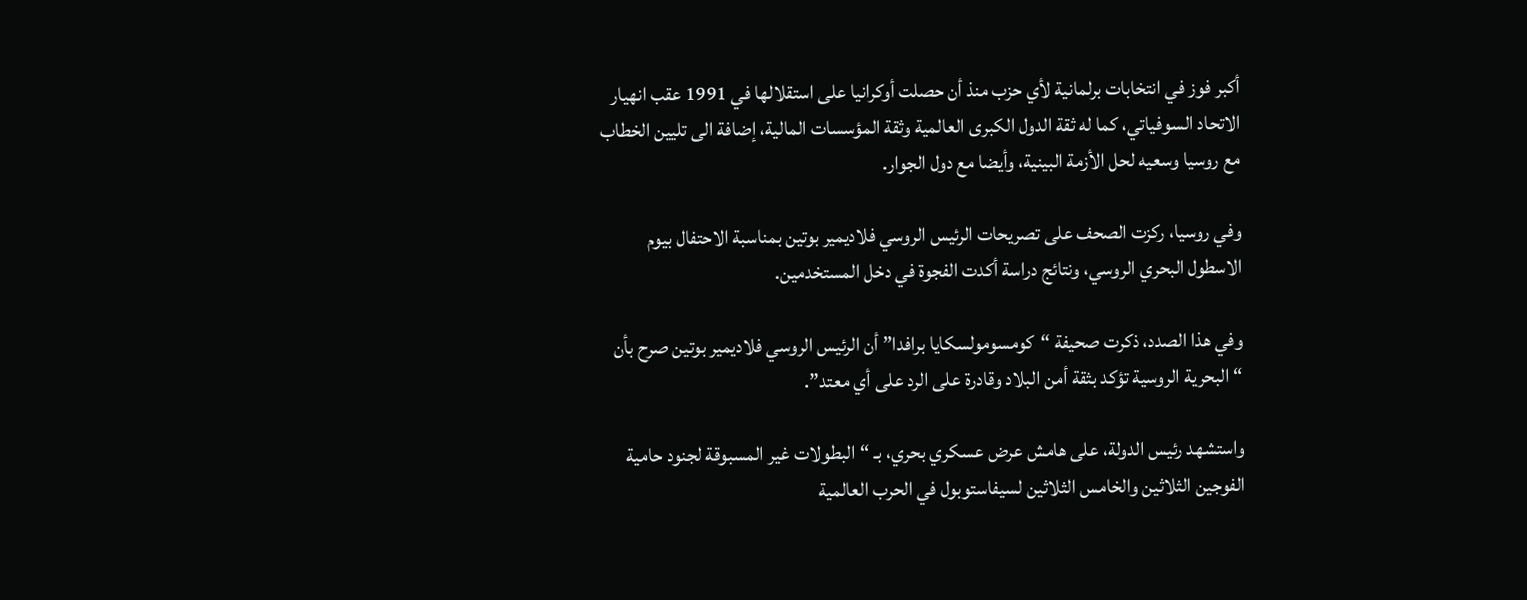أكبر فوز في انتخابات برلمانية لأي حزب منذ أن حصلت أوكرانيا على استقلالها في 1991 عقب انهيار الاتحاد السوفياتي، كما له ثقة الدول الكبرى العالمية وثقة المؤسسات المالية، إضافة الى تليين الخطاب مع روسيا وسعيه لحل الأزمة البينية، وأيضا مع دول الجوار.

وفي روسيا، ركزت الصحف على تصريحات الرئيس الروسي فلاديمير بوتين بمناسبة الاحتفال بيوم الاسطول البحري الروسي، ونتائج دراسة أكدت الفجوة في دخل المستخدمين.

وفي هذا الصدد، ذكرت صحيفة “كومسومولسكايا برافدا” أن الرئيس الروسي فلاديمير بوتين صرح بأن “البحرية الروسية تؤكد بثقة أمن البلاد وقادرة على الرد على أي معتد”.

واستشهد رئيس الدولة، على هامش عرض عسكري بحري، بـ “البطولات غير المسبوقة لجنود حامية الفوجين الثلاثين والخامس الثلاثين لسيفاستوبول في الحرب العالمية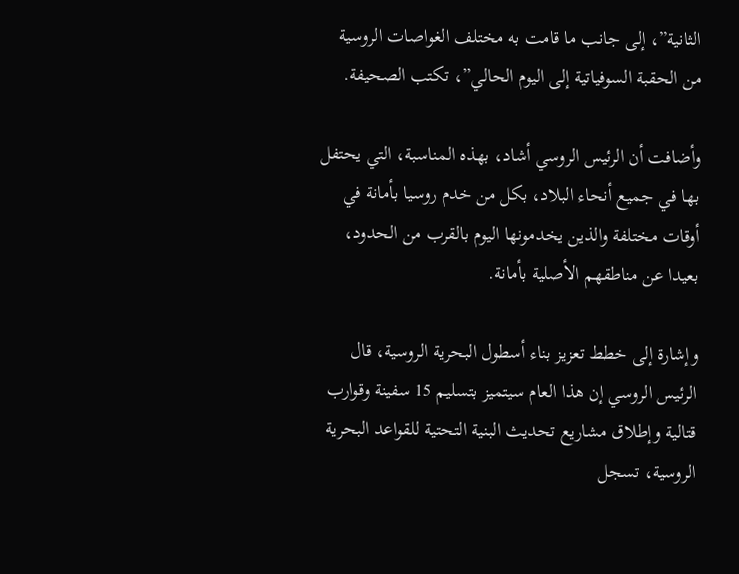الثانية”، إلى جانب ما قامت به مختلف الغواصات الروسية من الحقبة السوفياتية إلى اليوم الحالي”، تكتب الصحيفة.

وأضافت أن الرئيس الروسي أشاد، بهذه المناسبة، التي يحتفل بها في جميع أنحاء البلاد، بكل من خدم روسيا بأمانة في أوقات مختلفة والذين يخدمونها اليوم بالقرب من الحدود، بعيدا عن مناطقهم الأصلية بأمانة.

وإشارة إلى خطط تعزيز بناء أسطول البحرية الروسية، قال الرئيس الروسي إن هذا العام سيتميز بتسليم 15 سفينة وقوارب قتالية وإطلاق مشاريع تحديث البنية التحتية للقواعد البحرية الروسية، تسجل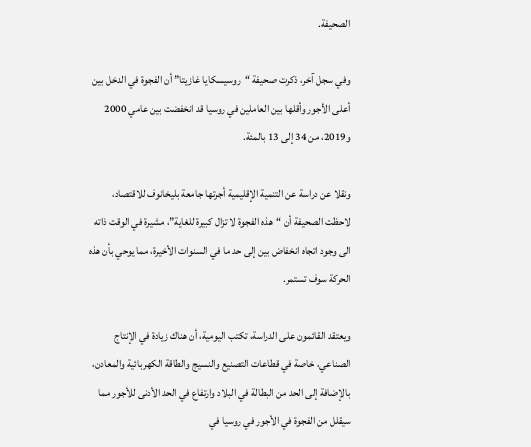الصحيفة.

وفي سجل آخر، ذكرت صحيفة “روسيسكايا غازيتا” أن الفجوة في الدخل بين أعلى الأجور وأقلها بين العاملين في روسيا قد انخفضت بين عامي 2000 و2019، من 34 إلى 13 بالمئة.

ونقلا عن دراسة عن التنمية الإقليمية أجرتها جامعة بليخانوف للاقتصاد، لاحظت الصحيفة أن “هذه الفجوة لا تزال كبيرة للغاية”، مشيرة في الوقت ذاته الى وجود اتجاه انخفاض بين إلى حد ما في السنوات الأخيرة، مما يوحي بأن هذه الحركة سوف تستمر.

ويعتقد القائمون على الدراسة، تكتب اليومية، أن هناك زيادة في الإنتاج الصناعي، خاصة في قطاعات التصنيع والنسيج والطاقة الكهربائية والمعادن، بالإضافة إلى الحد من البطالة في البلاد وارتفاع في الحد الأدنى للأجور مما سيقلل من الفجوة في الأجور في روسيا في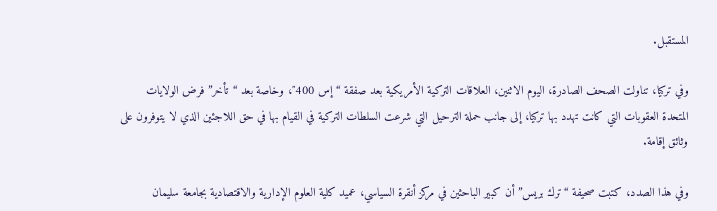المستقبل.

وفي تركيا، تناولت الصحف الصادرة، اليوم الاثنين، العلاقات التركية الأمريكية بعد صفقة “إس 400″، وخاصة بعد “تأخر” فرض الولايات المتحدة العقوبات التي كانت تهدد بها تركيا، إلى جانب حملة الترحيل التي شرعت السلطات التركية في القيام بها في حق اللاجئين الذي لا يتوفرون على وثائق إقامة.

وفي هذا الصدد، كتبت صحيفة “ترك بريس” أن كبير الباحثين في مركز أنقرة السياسي، عميد كلية العلوم الإدارية والاقتصادية بجامعة سليمان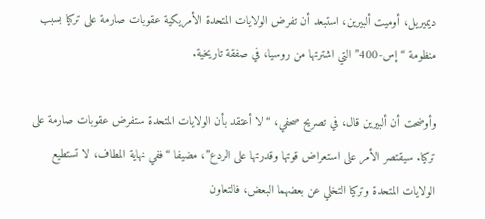ديميريل، أوميت ألبيرين، استبعد أن تفرض الولايات المتحدة الأمريكية عقوبات صارمة على تركيا بسبب منظومة “إس-400” التي اشترتها من روسيا، في صفقة تاريخية.

وأوضحت أن ألبيرين قال، في تصريح صحفي، “لا أعتقد بأن الولايات المتحدة ستفرض عقوبات صارمة على تركيا. سيقتصر الأمر على استعراض قوتها وقدرتها على الردع”، مضيفا “ففي نهاية المطاف، لا تستطيع الولايات المتحدة وتركيا التخلي عن بعضهما البعض، فالتعاون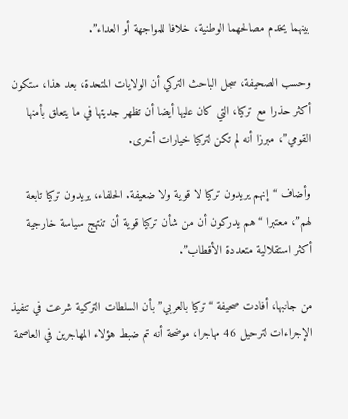بينهما يخدم مصالحهما الوطنية، خلافا للمواجهة أو العداء”.

وحسب الصحيفة، سجل الباحث التركي أن الولايات المتحدة، بعد هذا، ستكون أكثر حذرا مع تركيا، التي كان عليها أيضا أن تظهر جديتها في ما يتعلق بأمنها القومي”، مبرزا أنه لم تكن لتركيا خيارات أخرى.

وأضاف “إنهم يريدون تركيا لا قوية ولا ضعيفة. الحلفاء، يريدون تركيا تابعة لهم”، معتبرا “هم يدركون أن من شأن تركيا قوية أن تنتهج سياسة خارجية أكثر استقلالية متعددة الأقطاب”.

من جانبها، أفادت صحيفة “تركيا بالعربي” بأن السلطات التركية شرعت في تنفيذ الإجراءات لترحيل 46 مهاجرا، موضحة أنه تم ضبط هؤلاء المهاجرين في العاصمة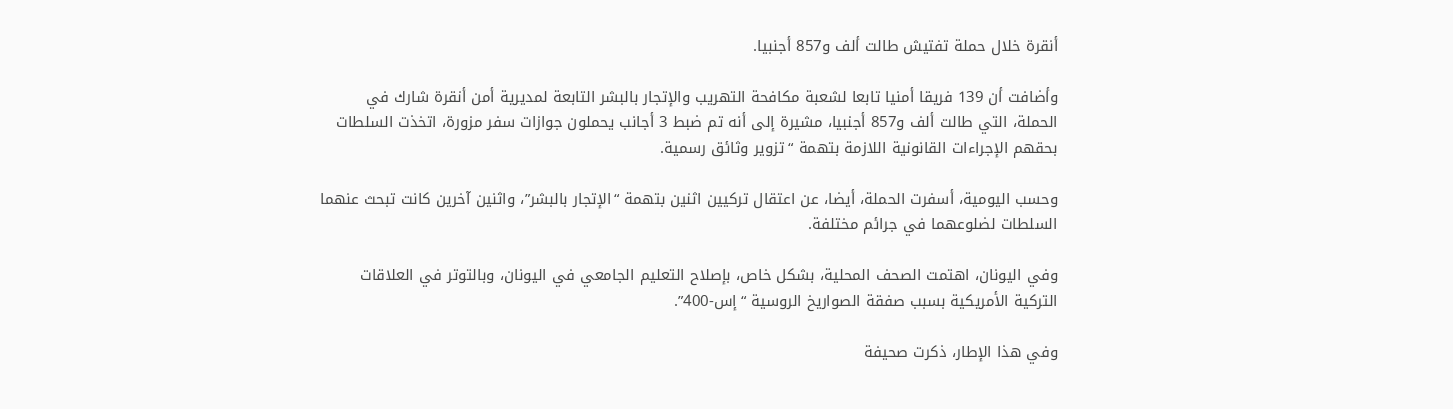أنقرة خلال حملة تفتيش طالت ألف و857 أجنبيا.

وأضافت أن 139 فريقا أمنيا تابعا لشعبة مكافحة التهريب والإتجار بالبشر التابعة لمديرية أمن أنقرة شارك في الحملة، التي طالت ألف و857 أجنبيا، مشيرة إلى أنه تم ضبط 3 أجانب يحملون جوازات سفر مزورة، اتخذت السلطات بحقهم الإجراءات القانونية اللازمة بتهمة “تزوير وثائق رسمية.

وحسب اليومية، أسفرت الحملة، أيضا، عن اعتقال تركيين اثنين بتهمة “الإتجار بالبشر”، واثنين آخرين كانت تبحث عنهما السلطات لضلوعهما في جرائم مختلفة.

وفي اليونان، اهتمت الصحف المحلية، بشكل خاص، بإصلاح التعليم الجامعي في اليونان، وبالتوتر في العلاقات التركية الأمريكية بسبب صفقة الصواريخ الروسية “إس-400”.

وفي هذا الإطار، ذكرت صحيفة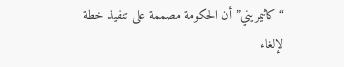“كاثيمريني” أن الحكومة مصممة على تنفيذ خطة لإلغاء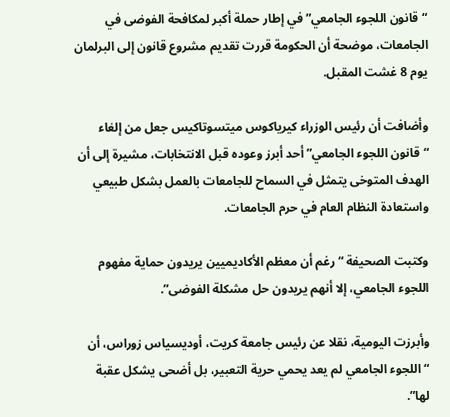“قانون اللجوء الجامعي” في إطار حملة أكبر لمكافحة الفوضى في الجامعات، موضحة أن الحكومة قررت تقديم مشروع قانون إلى البرلمان يوم 8 غشت المقبل.

وأضافت أن رئيس الوزراء كيرياكوس ميتسوتاكيس جعل من إلغاء “قانون اللجوء الجامعي” أحد أبرز وعوده قبل الانتخابات، مشيرة إلى أن الهدف المتوخى يتمثل في السماح للجامعات بالعمل بشكل طبيعي واستعادة النظام العام في حرم الجامعات.

وكتبت الصحيفة “رغم أن معظم الأكاديميين يريدون حماية مفهوم اللجوء الجامعي، إلا أنهم يريدون حل مشكلة الفوضى”.

وأبرزت اليومية، نقلا عن رئيس جامعة كريت، أوديسياس زوراس، أن “اللجوء الجامعي لم يعد يحمي حرية التعبير، بل أضحى يشكل عقبة لها”.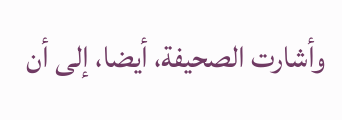وأشارت الصحيفة، أيضا، إلى أن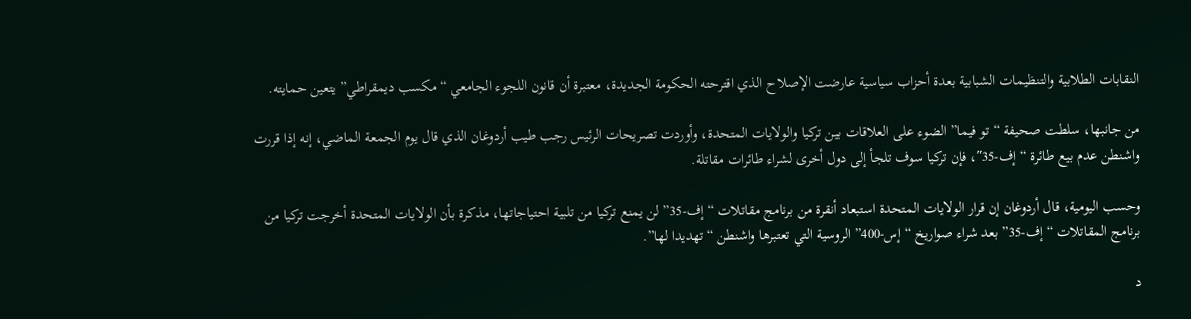النقابات الطلابية والتنظيمات الشبابية بعدة أحزاب سياسية عارضت الإصلاح الذي اقترحته الحكومة الجديدة، معتبرة أن قانون اللجوء الجامعي “مكسب ديمقراطي” يتعين حمايته.

من جانبها، سلطت صحيفة “تو فيما” الضوء على العلاقات بين تركيا والولايات المتحدة، وأوردت تصريحات الرئيس رجب طيب أردوغان الذي قال يوم الجمعة الماضي، إنه إذا قررت واشنطن عدم بيع طائرة “إف-35″، فإن تركيا سوف تلجأ إلى دول أخرى لشراء طائرات مقاتلة.

وحسب اليومية، قال أردوغان إن قرار الولايات المتحدة استبعاد أنقرة من برنامج مقاتلات “إف-35” لن يمنع تركيا من تلبية احتياجاتها، مذكرة بأن الولايات المتحدة أخرجت تركيا من برنامج المقاتلات “إف-35” بعد شراء صواريخ “إس-400” الروسية التي تعتبرها واشنطن “تهديدا لها”.

د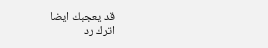قد يعجبك ايضا
اترك رد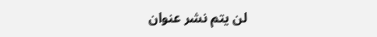لن يتم نشر عنوان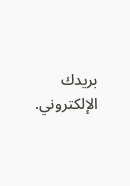بريدك الإلكتروني.